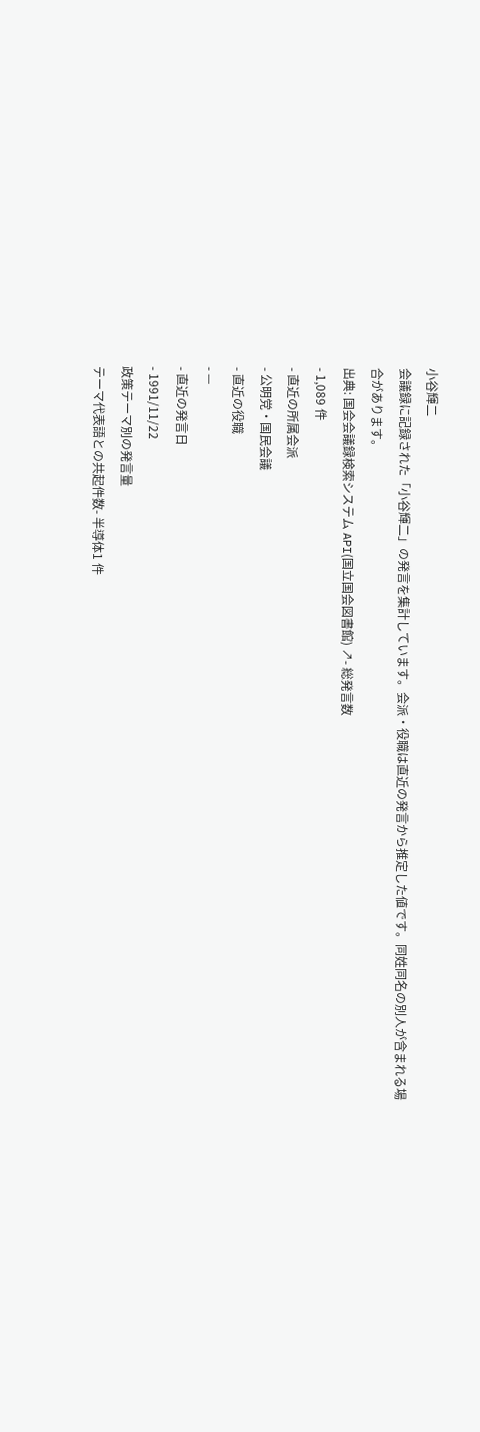小谷輝二
会議録に記録された「小谷輝二」の発言を集計しています。会派・役職は直近の発言から推定した値です。同姓同名の別人が含まれる場合があります。
出典: 国会会議録検索システム API(国立国会図書館) ↗- 総発言数
- 1,089 件
- 直近の所属会派
- 公明党・国民会議
- 直近の役職
- —
- 直近の発言日
- 1991/11/22
政策テーマ別の発言量
テーマ代表語との共起件数- 半導体1 件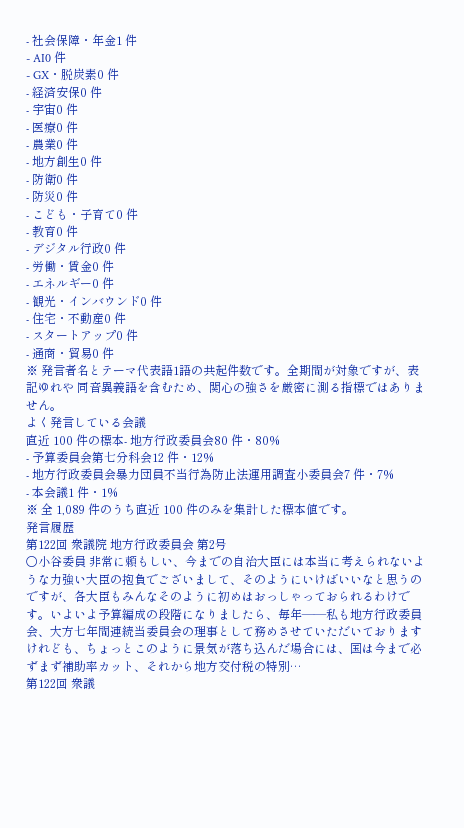- 社会保障・年金1 件
- AI0 件
- GX・脱炭素0 件
- 経済安保0 件
- 宇宙0 件
- 医療0 件
- 農業0 件
- 地方創生0 件
- 防衛0 件
- 防災0 件
- こども・子育て0 件
- 教育0 件
- デジタル行政0 件
- 労働・賃金0 件
- エネルギー0 件
- 観光・インバウンド0 件
- 住宅・不動産0 件
- スタートアップ0 件
- 通商・貿易0 件
※ 発言者名とテーマ代表語1語の共起件数です。全期間が対象ですが、表記ゆれや 同音異義語を含むため、関心の強さを厳密に測る指標ではありません。
よく発言している会議
直近 100 件の標本- 地方行政委員会80 件・80%
- 予算委員会第七分科会12 件・12%
- 地方行政委員会暴力団員不当行為防止法運用調査小委員会7 件・7%
- 本会議1 件・1%
※ 全 1,089 件のうち直近 100 件のみを集計した標本値です。
発言履歴
第122回 衆議院 地方行政委員会 第2号
○小谷委員 非常に頼もしい、今までの自治大臣には本当に考えられないような力強い大臣の抱負でございまして、そのようにいけばいいなと思うのですが、各大臣もみんなそのように初めはおっしゃっておられるわけです。いよいよ予算編成の段階になりましたら、毎年――私も地方行政委員会、大方七年間連続当委員会の理事として務めさせていただいておりますけれども、ちょっとこのように景気が落ち込んだ場合には、国は今まで必ずまず補助率カット、それから地方交付税の特別…
第122回 衆議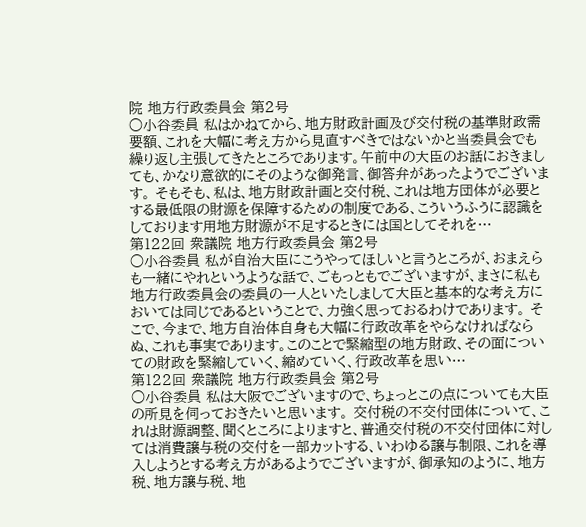院 地方行政委員会 第2号
○小谷委員 私はかねてから、地方財政計画及び交付税の基準財政需要額、これを大幅に考え方から見直すべきではないかと当委員会でも繰り返し主張してきたところであります。午前中の大臣のお話におきましても、かなり意欲的にそのような御発言、御答弁があったようでございます。 そもそも、私は、地方財政計画と交付税、これは地方団体が必要とする最低限の財源を保障するための制度である、こういうふうに認識をしております用地方財源が不足するときには国としてそれを…
第122回 衆議院 地方行政委員会 第2号
○小谷委員 私が自治大臣にこうやってほしいと言うところが、おまえらも一緒にやれというような話で、ごもっともでございますが、まさに私も地方行政委員会の委員の一人といたしまして大臣と基本的な考え方においては同じであるということで、力強く思っておるわけであります。 そこで、今まで、地方自治体自身も大幅に行政改革をやらなければならぬ、これも事実であります。このことで緊縮型の地方財政、その面についての財政を緊縮していく、縮めていく、行政改革を思い…
第122回 衆議院 地方行政委員会 第2号
○小谷委員 私は大阪でございますので、ちょっとこの点についても大臣の所見を伺っておきたいと思います。 交付税の不交付団体について、これは財源調整、聞くところによりますと、普通交付税の不交付団体に対しては消費譲与税の交付を一部カットする、いわゆる譲与制限、これを導入しようとする考え方があるようでございますが、御承知のように、地方税、地方譲与税、地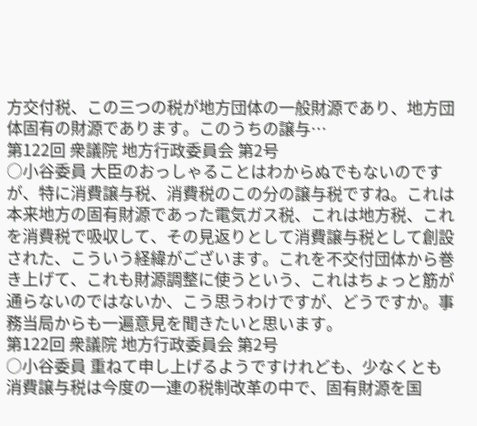方交付税、この三つの税が地方団体の一般財源であり、地方団体固有の財源であります。このうちの譲与…
第122回 衆議院 地方行政委員会 第2号
○小谷委員 大臣のおっしゃることはわからぬでもないのですが、特に消費譲与税、消費税のこの分の譲与税ですね。これは本来地方の固有財源であった電気ガス税、これは地方税、これを消費税で吸収して、その見返りとして消費譲与税として創設された、こういう経緯がございます。これを不交付団体から巻き上げて、これも財源調整に使うという、これはちょっと筋が通らないのではないか、こう思うわけですが、どうですか。事務当局からも一遍意見を聞きたいと思います。
第122回 衆議院 地方行政委員会 第2号
○小谷委員 重ねて申し上げるようですけれども、少なくとも消費譲与税は今度の一連の税制改革の中で、固有財源を国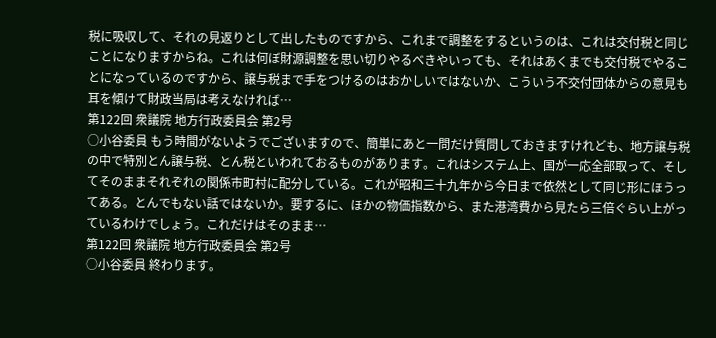税に吸収して、それの見返りとして出したものですから、これまで調整をするというのは、これは交付税と同じことになりますからね。これは何ぼ財源調整を思い切りやるべきやいっても、それはあくまでも交付税でやることになっているのですから、譲与税まで手をつけるのはおかしいではないか、こういう不交付団体からの意見も耳を傾けて財政当局は考えなければ…
第122回 衆議院 地方行政委員会 第2号
○小谷委員 もう時間がないようでございますので、簡単にあと一問だけ質問しておきますけれども、地方譲与税の中で特別とん譲与税、とん税といわれておるものがあります。これはシステム上、国が一応全部取って、そしてそのままそれぞれの関係市町村に配分している。これが昭和三十九年から今日まで依然として同じ形にほうってある。とんでもない話ではないか。要するに、ほかの物価指数から、また港湾費から見たら三倍ぐらい上がっているわけでしょう。これだけはそのまま…
第122回 衆議院 地方行政委員会 第2号
○小谷委員 終わります。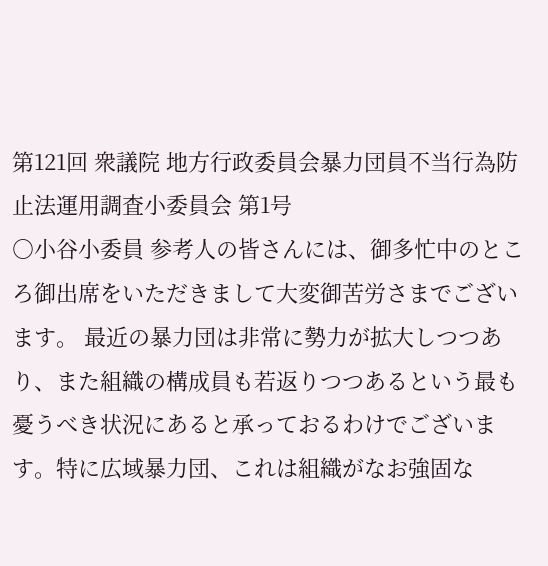第121回 衆議院 地方行政委員会暴力団員不当行為防止法運用調査小委員会 第1号
○小谷小委員 参考人の皆さんには、御多忙中のところ御出席をいただきまして大変御苦労さまでございます。 最近の暴力団は非常に勢力が拡大しつつあり、また組織の構成員も若返りつつあるという最も憂うべき状況にあると承っておるわけでございます。特に広域暴力団、これは組織がなお強固な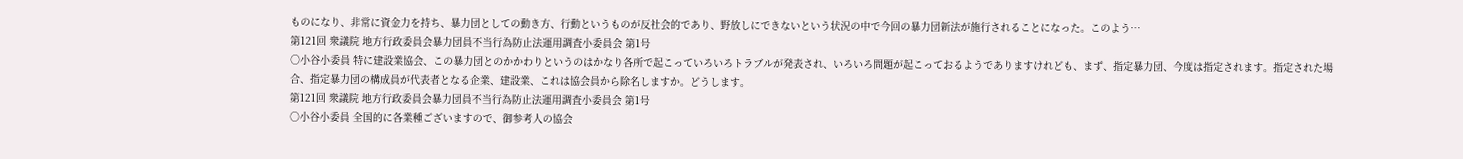ものになり、非常に資金力を持ち、暴力団としての動き方、行動というものが反社会的であり、野放しにできないという状況の中で今回の暴力団新法が施行されることになった。このよう…
第121回 衆議院 地方行政委員会暴力団員不当行為防止法運用調査小委員会 第1号
○小谷小委員 特に建設業協会、この暴力団とのかかわりというのはかなり各所で起こっていろいろトラブルが発表され、いろいろ問題が起こっておるようでありますけれども、まず、指定暴力団、今度は指定されます。指定された場合、指定暴力団の構成員が代表者となる企業、建設業、これは協会員から除名しますか。どうします。
第121回 衆議院 地方行政委員会暴力団員不当行為防止法運用調査小委員会 第1号
○小谷小委員 全国的に各業種ございますので、御参考人の協会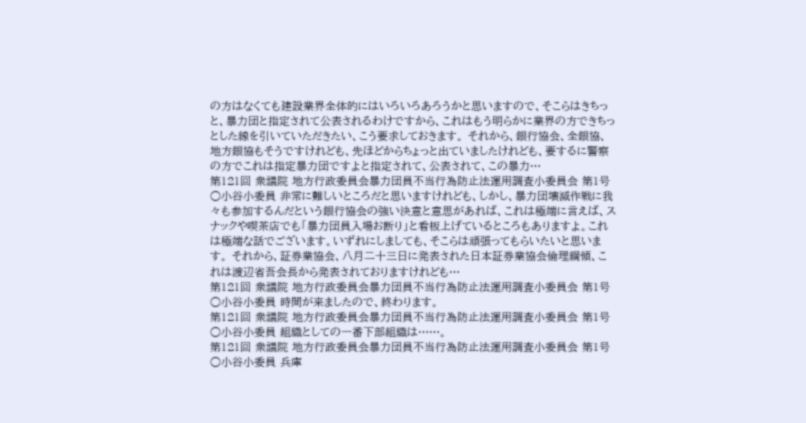の方はなくても建設業界全体的にはいろいろあろうかと思いますので、そこらはきちっと、暴力団と指定されて公表されるわけですから、これはもう明らかに業界の方できちっとした線を引いていただきたい、こう要求しておきます。 それから、銀行協会、全銀協、地方銀協もそうですけれども、先ほどからちょっと出ていましたけれども、要するに警察の方でこれは指定暴力団ですよと指定されて、公表されて、この暴力…
第121回 衆議院 地方行政委員会暴力団員不当行為防止法運用調査小委員会 第1号
○小谷小委員 非常に難しいところだと思いますけれども、しかし、暴力団壊滅作戦に我々も参加するんだという銀行協会の強い決意と意思があれば、これは極端に言えば、スナックや喫茶店でも「暴力団員入場お断り」と看板上げているところもありますよ。これは極端な話でございます。いずれにしましても、そこらは頑張ってもらいたいと思います。 それから、証券業協会、八月二十三日に発表された日本証券業協会倫理綱領、これは渡辺省吾会長から発表されておりますけれども…
第121回 衆議院 地方行政委員会暴力団員不当行為防止法運用調査小委員会 第1号
○小谷小委員 時間が来ましたので、終わります。
第121回 衆議院 地方行政委員会暴力団員不当行為防止法運用調査小委員会 第1号
○小谷小委員 組織としての一番下部組織は……。
第121回 衆議院 地方行政委員会暴力団員不当行為防止法運用調査小委員会 第1号
○小谷小委員 兵庫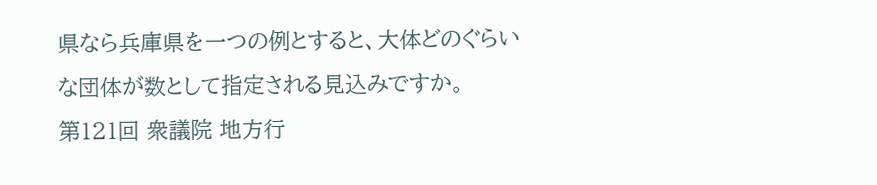県なら兵庫県を一つの例とすると、大体どのぐらいな団体が数として指定される見込みですか。
第121回 衆議院 地方行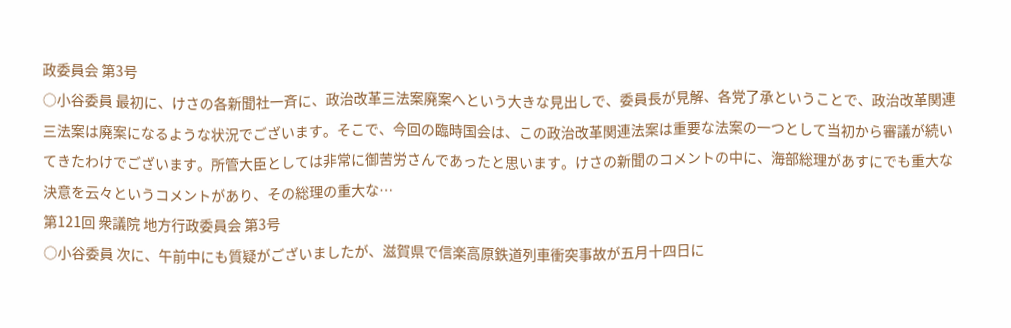政委員会 第3号
○小谷委員 最初に、けさの各新聞社一斉に、政治改革三法案廃案へという大きな見出しで、委員長が見解、各党了承ということで、政治改革関連三法案は廃案になるような状況でございます。そこで、今回の臨時国会は、この政治改革関連法案は重要な法案の一つとして当初から審議が続いてきたわけでございます。所管大臣としては非常に御苦労さんであったと思います。けさの新聞のコメントの中に、海部総理があすにでも重大な決意を云々というコメントがあり、その総理の重大な…
第121回 衆議院 地方行政委員会 第3号
○小谷委員 次に、午前中にも質疑がございましたが、滋賀県で信楽高原鉄道列車衝突事故が五月十四日に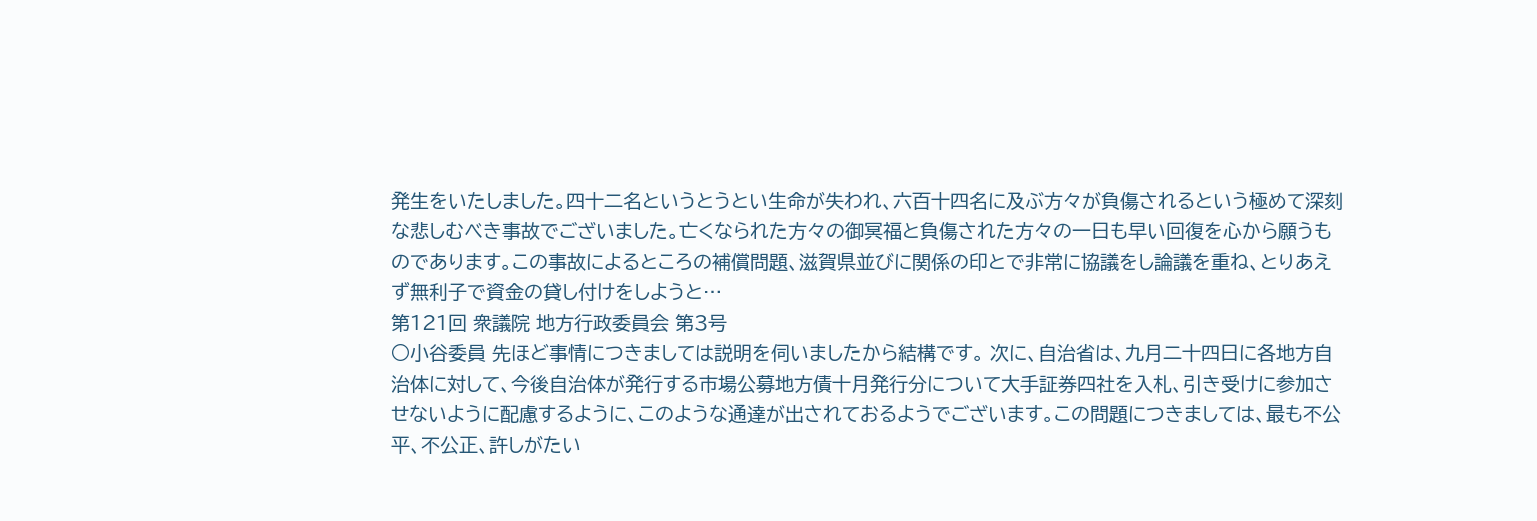発生をいたしました。四十二名というとうとい生命が失われ、六百十四名に及ぶ方々が負傷されるという極めて深刻な悲しむべき事故でございました。亡くなられた方々の御冥福と負傷された方々の一日も早い回復を心から願うものであります。この事故によるところの補償問題、滋賀県並びに関係の印とで非常に協議をし論議を重ね、とりあえず無利子で資金の貸し付けをしようと…
第121回 衆議院 地方行政委員会 第3号
○小谷委員 先ほど事情につきましては説明を伺いましたから結構です。 次に、自治省は、九月二十四日に各地方自治体に対して、今後自治体が発行する市場公募地方債十月発行分について大手証券四社を入札、引き受けに参加させないように配慮するように、このような通達が出されておるようでございます。この問題につきましては、最も不公平、不公正、許しがたい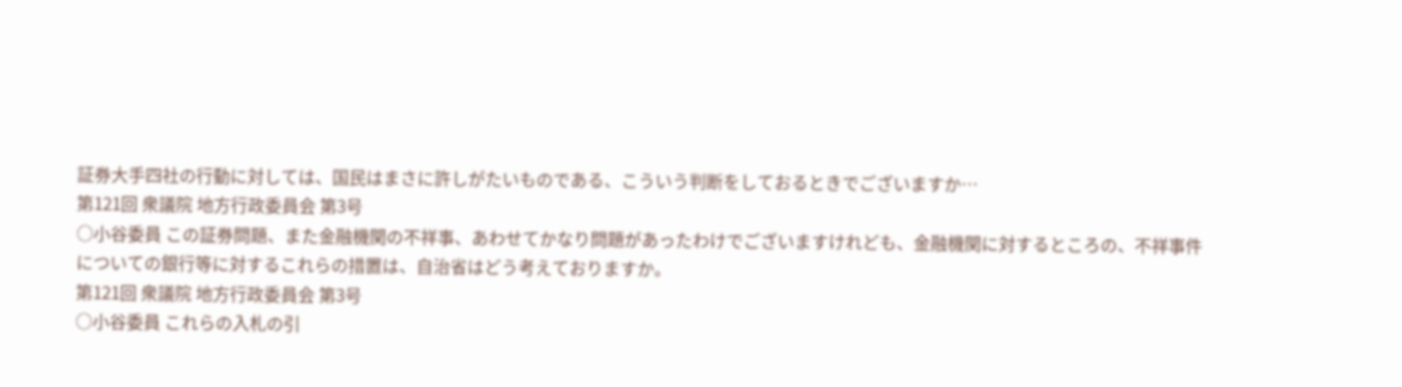証券大手四社の行動に対しては、国民はまさに許しがたいものである、こういう判断をしておるときでございますか…
第121回 衆議院 地方行政委員会 第3号
○小谷委員 この証券問題、また金融機関の不祥事、あわせてかなり問題があったわけでございますけれども、金融機関に対するところの、不祥事件についての銀行等に対するこれらの措置は、自治省はどう考えておりますか。
第121回 衆議院 地方行政委員会 第3号
○小谷委員 これらの入札の引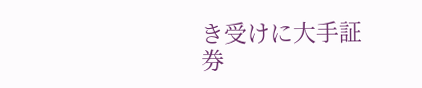き受けに大手証券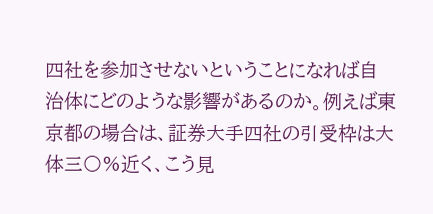四社を参加させないということになれば自治体にどのような影響があるのか。例えば東京都の場合は、証券大手四社の引受枠は大体三〇%近く、こう見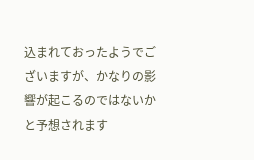込まれておったようでございますが、かなりの影響が起こるのではないかと予想されます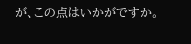が、この点はいかがですか。